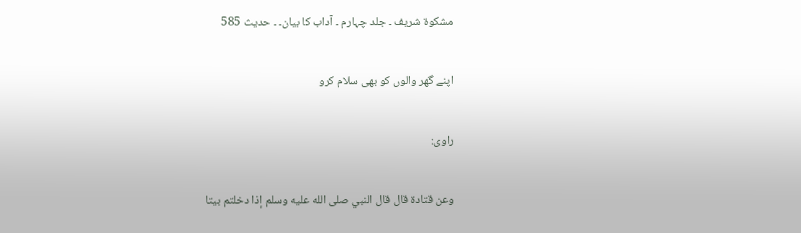مشکوۃ شریف ۔ جلد چہارم ۔ آداب کا بیان۔ ۔ حدیث 585

اپنے گھر والوں کو بھی سلام کرو

راوی:

وعن قتادة قال قال النبي صلى الله عليه وسلم إذا دخلتم بيتا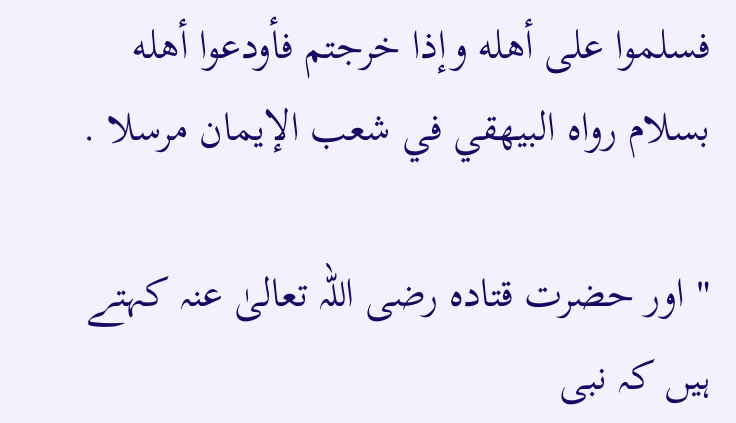فسلموا على أهله وإذا خرجتم فأودعوا أهله بسلام رواه البيهقي في شعب الإيمان مرسلا .

" اور حضرت قتادہ رضی اللہ تعالیٰ عنہ کہتے ہیں کہ نبی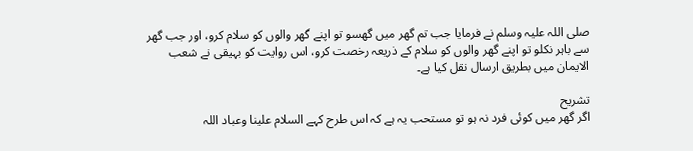صلی اللہ علیہ وسلم نے فرمایا جب تم گھر میں گھسو تو اپنے گھر والوں کو سلام کرو، اور جب گھر سے باہر نکلو تو اپنے گھر والوں کو سلام کے ذریعہ رخصت کرو، اس روایت کو بہیقی نے شعب الایمان میں بطریق ارسال نقل کیا ہے۔

تشریح
اگر گھر میں کوئی فرد نہ ہو تو مستحب یہ ہے کہ اس طرح کہے السلام علینا وعباد اللہ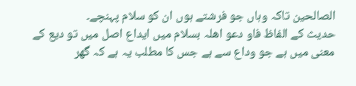الصالحین تاکہ وہاں جو فرشتے ہوں ان کو سلام پہنچے۔
حدیث کے الفاظ فاو دعو اھلہ بسلام میں ایداع اصل میں تو دیع کے معنی میں ہے جو وداع سے ہے جس کا مطلب یہ ہے کہ گھر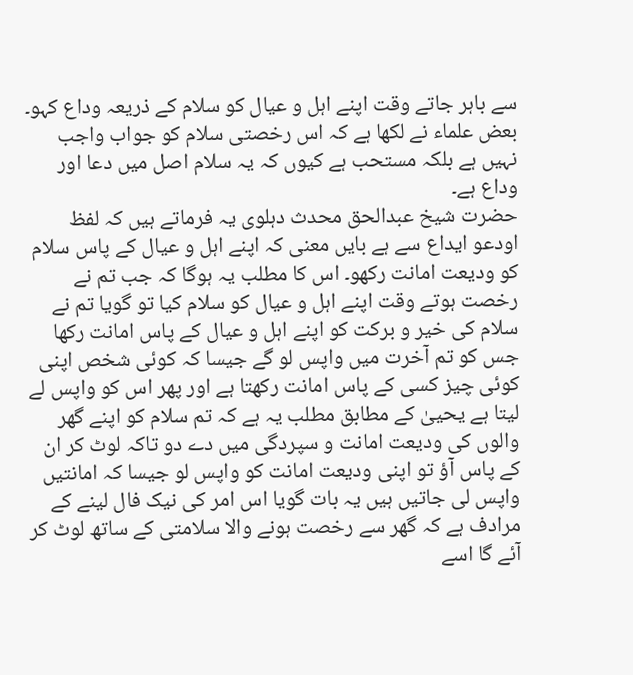سے باہر جاتے وقت اپنے اہل و عیال کو سلام کے ذریعہ وداع کہو۔ بعض علماء نے لکھا ہے کہ اس رخصتی سلام کو جواب واجب نہیں ہے بلکہ مستحب ہے کیوں کہ یہ سلام اصل میں دعا اور وداع ہے۔
حضرت شیخ عبدالحق محدث دہلوی یہ فرماتے ہیں کہ لفظ اودعو ایداع سے ہے بایں معنی کہ اپنے اہل و عیال کے پاس سلام کو ودیعت امانت رکھو۔ اس کا مطلب یہ ہوگا کہ جب تم نے رخصت ہوتے وقت اپنے اہل و عیال کو سلام کیا تو گویا تم نے سلام کی خیر و برکت کو اپنے اہل و عیال کے پاس امانت رکھا جس کو تم آخرت میں واپس لو گے جیسا کہ کوئی شخص اپنی کوئی چیز کسی کے پاس امانت رکھتا ہے اور پھر اس کو واپس لے لیتا ہے یحییٰ کے مطابق مطلب یہ ہے کہ تم سلام کو اپنے گھر والوں کی ودیعت امانت و سپردگی میں دے دو تاکہ لوٹ کر ان کے پاس آؤ تو اپنی ودیعت امانت کو واپس لو جیسا کہ امانتیں واپس لی جاتیں ہیں یہ بات گویا اس امر کی نیک فال لینے کے مرادف ہے کہ گھر سے رخصت ہونے والا سلامتی کے ساتھ لوٹ کر آئے گا اسے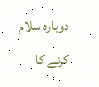دوبارہ سلام کرنے کا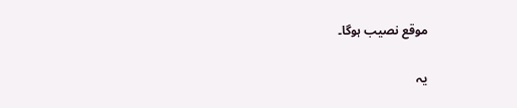موقع نصیب ہوگا۔

یہ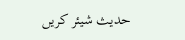حدیث شیئر کریں